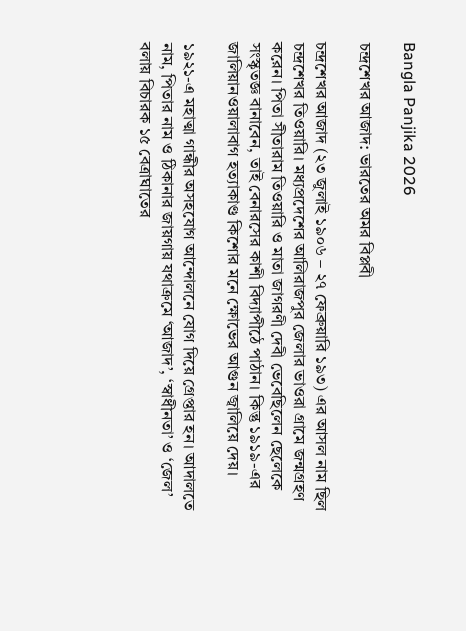Bangla Panjika 2026

চন্দ্রশেখর আজাদ: ভারতের অমর বিপ্লবী

চন্দ্রশেখর আজাদ (২৩ জুলাই ১৯০৬ – ২৭ ফেব্রুয়ারি ১৯৩) এর আসল নাম ছিল চন্দ্রশেখর তিওয়ারি। মধ্যপ্রদেশের আলিরাজপুর জেলার ভাওরা গ্রামে জন্মগ্রহণ করেন। পিতা সীতারাম তিওয়ারি ও মাতা জাগরণী দেবী ভেবেছিলেন ছেলেকে সংস্কৃতজ্ঞ বানাবেন, তাই বেনারসের কাশী বিদ্যাপীঠে পাঠান। কিন্তু ১৯১৯-এর জালিয়ানওয়ালাবাগ হত্যাকাণ্ড কিশোর মনে ক্ষোভের আগুন জ্বালিয়ে দেয়।

১৯২১-এ মহাত্মা গান্ধীর অসহযোগ আন্দোলনে যোগ দিয়ে গ্রেপ্তার হন। আদালতে নাম, পিতার নাম ও ঠিকানার জায়গায় যথাক্রমে ‘আজাদ’, ‘স্বাধীনতা’ ও ‘জেল’ বলায় বিচারক ১৫ বেত্রাঘাতের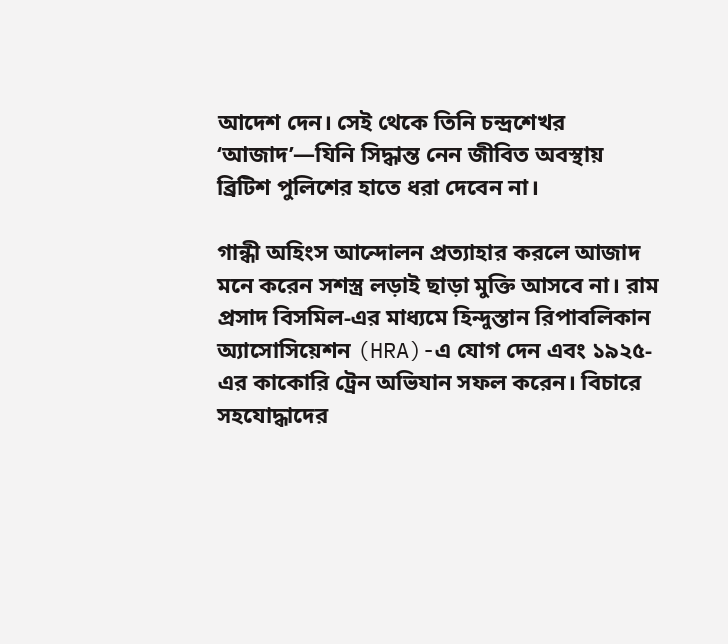আদেশ দেন। সেই থেকে তিনি চন্দ্রশেখর ‘আজাদ’—যিনি সিদ্ধান্ত নেন জীবিত অবস্থায় ব্রিটিশ পুলিশের হাতে ধরা দেবেন না।

গান্ধী অহিংস আন্দোলন প্রত্যাহার করলে আজাদ মনে করেন সশস্ত্র লড়াই ছাড়া মুক্তি আসবে না। রাম প্রসাদ বিসমিল-এর মাধ্যমে হিন্দুস্তান রিপাবলিকান অ্যাসোসিয়েশন (HRA)-এ যোগ দেন এবং ১৯২৫-এর কাকোরি ট্রেন অভিযান সফল করেন। বিচারে সহযোদ্ধাদের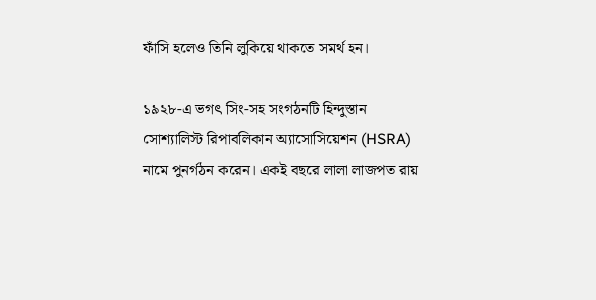ফাঁসি হলেও তিনি লুকিয়ে থাকতে সমর্থ হন।

১৯২৮-এ ভগৎ সিং-সহ সংগঠনটি হিন্দুস্তান সোশ্যালিস্ট রিপাবলিকান অ্যাসোসিয়েশন (HSRA) নামে পুনর্গঠন করেন। একই বছরে লালা লাজপত রায়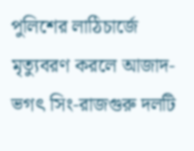পুলিশের লাঠিচার্জে মৃত্যুবরণ করলে আজাদ-ভগৎ সিং-রাজগুরু দলটি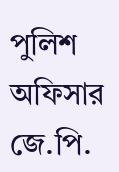পুলিশ অফিসার জে.পি.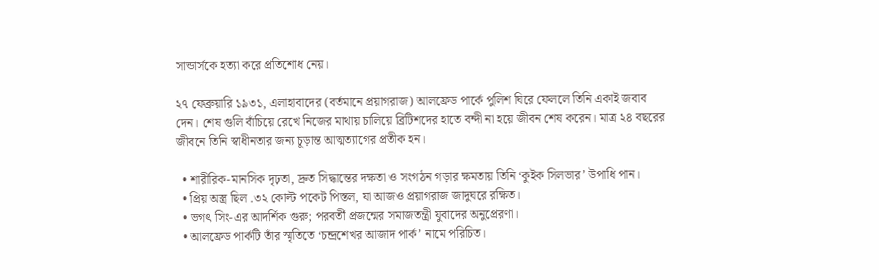সান্ডার্সকে হত্যা করে প্রতিশোধ নেয়।

২৭ ফেব্রুয়ারি ১৯৩১, এলাহাবাদের (বর্তমানে প্রয়াগরাজ) আলফ্রেড পার্কে পুলিশ ঘিরে ফেললে তিনি একাই জবাব দেন। শেষ গুলি বাঁচিয়ে রেখে নিজের মাথায় চালিয়ে ব্রিটিশদের হাতে বন্দী না হয়ে জীবন শেষ করেন। মাত্র ২৪ বছরের জীবনে তিনি স্বাধীনতার জন্য চূড়ান্ত আত্মত্যাগের প্রতীক হন।

  • শারীরিক-মানসিক দৃঢ়তা, দ্রুত সিদ্ধান্তের দক্ষতা ও সংগঠন গড়ার ক্ষমতায় তিনি ‘কুইক সিলভার’ উপাধি পান।
  • প্রিয় অস্ত্র ছিল .৩২ কোল্ট পকেট পিস্তল, যা আজও প্রয়াগরাজ জাদুঘরে রক্ষিত।
  • ভগৎ সিং-এর আদর্শিক গুরু; পরবর্তী প্রজন্মের সমাজতন্ত্রী যুবাদের অনুপ্রেরণা।
  • আলফ্রেড পার্কটি তাঁর স্মৃতিতে ‘চন্দ্রশেখর আজাদ পার্ক’ নামে পরিচিত।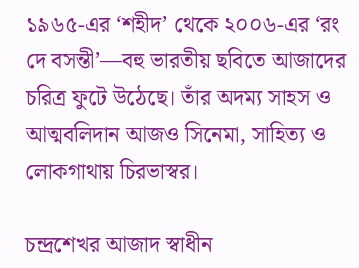১৯৬৫-এর ‘শহীদ’ থেকে ২০০৬-এর ‘রং দে বসন্তী’—বহু ভারতীয় ছবিতে আজাদের চরিত্র ফুটে উঠেছে। তাঁর অদম্য সাহস ও আত্মবলিদান আজও সিনেমা, সাহিত্য ও লোকগাথায় চিরভাস্বর।

চন্দ্রশেখর আজাদ স্বাধীন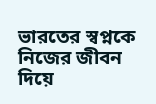ভারতের স্বপ্নকে নিজের জীবন দিয়ে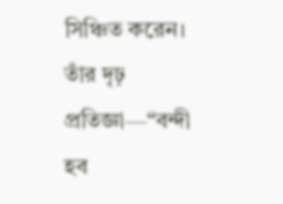সিঞ্চিত করেন। তাঁর দৃঢ় প্রতিজ্ঞা—“বন্দী হব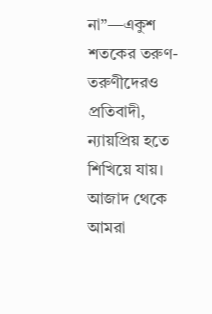না”—একুশ শতকের তরুণ-তরুণীদেরও প্রতিবাদী, ন্যায়প্রিয় হতে শিখিয়ে যায়। আজাদ থেকে আমরা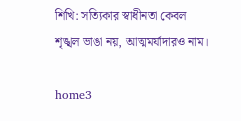শিখি: সত্যিকার স্বাধীনতা কেবল শৃঙ্খল ভাঙা নয়, আত্মমর্যাদারও নাম।

home3